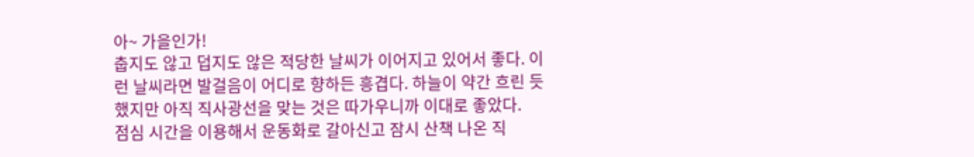아~ 가을인가!
춥지도 않고 덥지도 않은 적당한 날씨가 이어지고 있어서 좋다. 이런 날씨라면 발걸음이 어디로 향하든 흥겹다. 하늘이 약간 흐린 듯 했지만 아직 직사광선을 맞는 것은 따가우니까 이대로 좋았다.
점심 시간을 이용해서 운동화로 갈아신고 잠시 산책 나온 직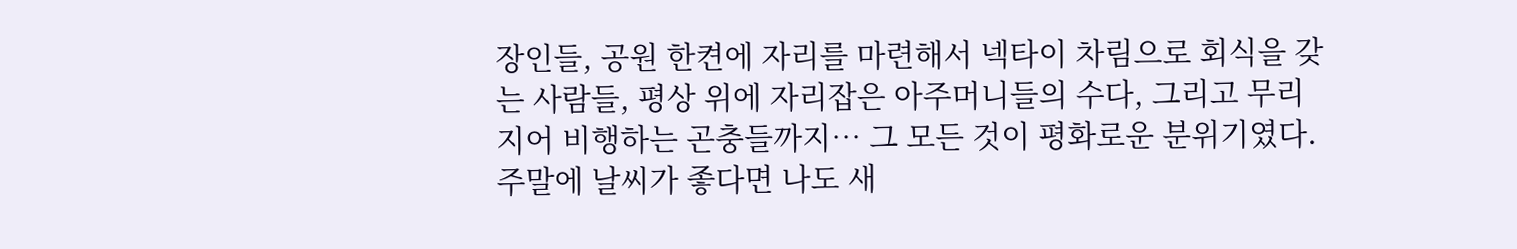장인들, 공원 한켠에 자리를 마련해서 넥타이 차림으로 회식을 갖는 사람들, 평상 위에 자리잡은 아주머니들의 수다, 그리고 무리지어 비행하는 곤충들까지… 그 모든 것이 평화로운 분위기였다. 주말에 날씨가 좋다면 나도 새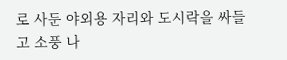로 사둔 야외용 자리와 도시락을 싸들고 소풍 나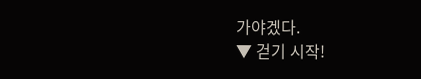가야겠다.
▼ 걷기 시작!